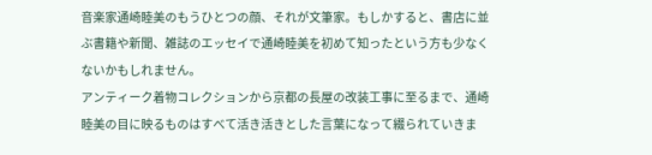音楽家通崎睦美のもうひとつの顔、それが文筆家。もしかすると、書店に並ぶ書籍や新聞、雑誌のエッセイで通崎睦美を初めて知ったという方も少なくないかもしれません。
アンティーク着物コレクションから京都の長屋の改装工事に至るまで、通崎睦美の目に映るものはすべて活き活きとした言葉になって綴られていきま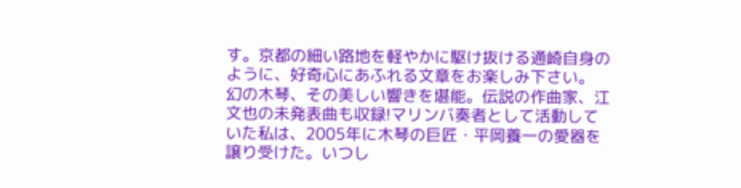す。京都の細い路地を軽やかに駆け抜ける通崎自身のように、好奇心にあふれる文章をお楽しみ下さい。
幻の木琴、その美しい響きを堪能。伝説の作曲家、江文也の未発表曲も収録!マリンバ奏者として活動していた私は、2005年に木琴の巨匠・平岡養一の愛器を譲り受けた。いつし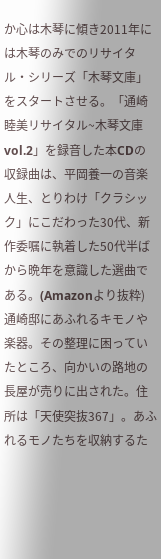か心は木琴に傾き2011年には木琴のみでのリサイタル・シリーズ「木琴文庫」をスタートさせる。「通崎睦美リサイタル~木琴文庫vol.2」を録音した本CDの収録曲は、平岡養一の音楽人生、とりわけ「クラシック」にこだわった30代、新作委嘱に執着した50代半ばから晩年を意識した選曲である。(Amazonより抜粋)
通崎邸にあふれるキモノや楽器。その整理に困っていたところ、向かいの路地の長屋が売りに出された。住所は「天使突抜367」。あふれるモノたちを収納するた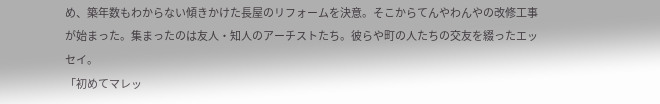め、築年数もわからない傾きかけた長屋のリフォームを決意。そこからてんやわんやの改修工事が始まった。集まったのは友人・知人のアーチストたち。彼らや町の人たちの交友を綴ったエッセイ。
「初めてマレッ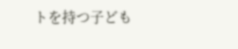トを持つ子ども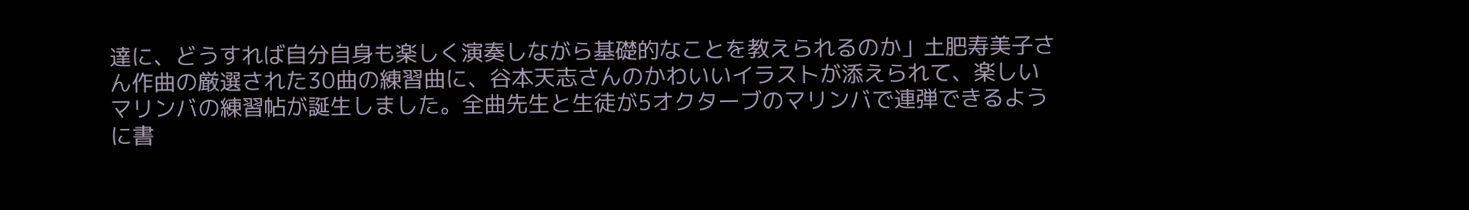達に、どうすれば自分自身も楽しく演奏しながら基礎的なことを教えられるのか」土肥寿美子さん作曲の厳選された30曲の練習曲に、谷本天志さんのかわいいイラストが添えられて、楽しいマリンバの練習帖が誕生しました。全曲先生と生徒が5オクターブのマリンバで連弾できるように書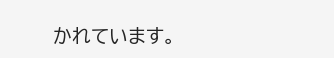かれています。